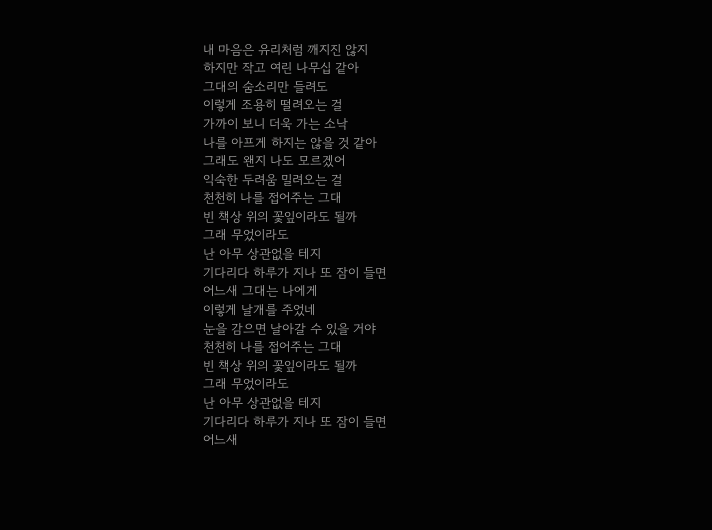내 마음은 유리처럼 깨지진 않지
하지만 작고 여린 나무십 같아
그대의 숨소리만 들려도
이렇게 조용히 떨려오는 걸
가까이 보니 더욱 가는 소낙
나를 아프게 하지는 않을 것 같아
그래도 왠지 나도 모르겠어
익숙한 두려움 밀려오는 걸
천천히 나를 접어주는 그대
빈 책상 위의 꽃잎이라도 될까
그래 무었이라도
난 아무 상관없을 테지
기다리다 하루가 지나 또 잠이 들면
어느새 그대는 나에게
이렇게 날개를 주었네
눈을 감으면 날아갈 수 있을 거야
천천히 나를 접어주는 그대
빈 책상 위의 꽃잎이라도 될까
그래 무었이라도
난 아무 상관없을 테지
기다리다 하루가 지나 또 잠이 들면
어느새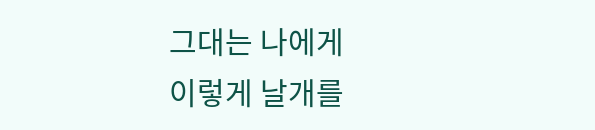그대는 나에게
이렇게 날개를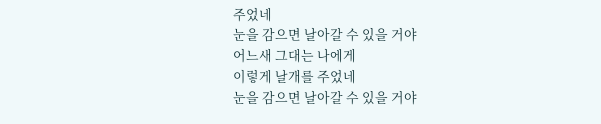주었네
눈을 감으면 날아갈 수 있을 거야
어느새 그대는 나에게
이렇게 날개를 주었네
눈을 감으면 날아갈 수 있을 거야